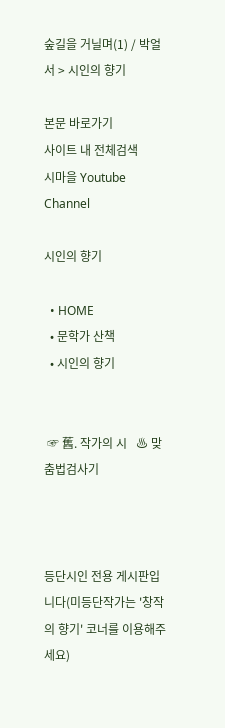숲길을 거닐며(1) / 박얼서 > 시인의 향기

본문 바로가기
사이트 내 전체검색
시마을 Youtube Channel

시인의 향기

  • HOME
  • 문학가 산책
  • 시인의 향기


 ☞ 舊. 작가의 시   ♨ 맞춤법검사기



등단시인 전용 게시판입니다(미등단작가는 '창작의 향기' 코너를 이용해주세요)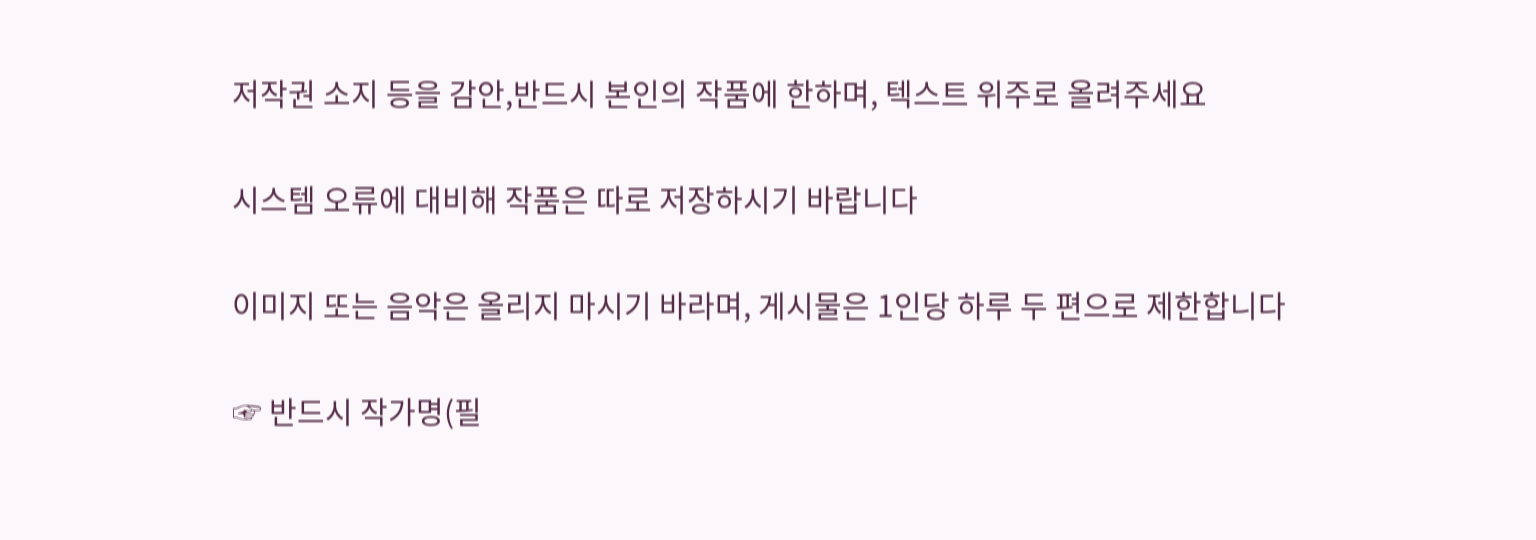저작권 소지 등을 감안,반드시 본인의 작품에 한하며, 텍스트 위주로 올려주세요

시스템 오류에 대비해 작품은 따로 저장하시기 바랍니다

이미지 또는 음악은 올리지 마시기 바라며, 게시물은 1인당 하루 두 편으로 제한합니다

☞ 반드시 작가명(필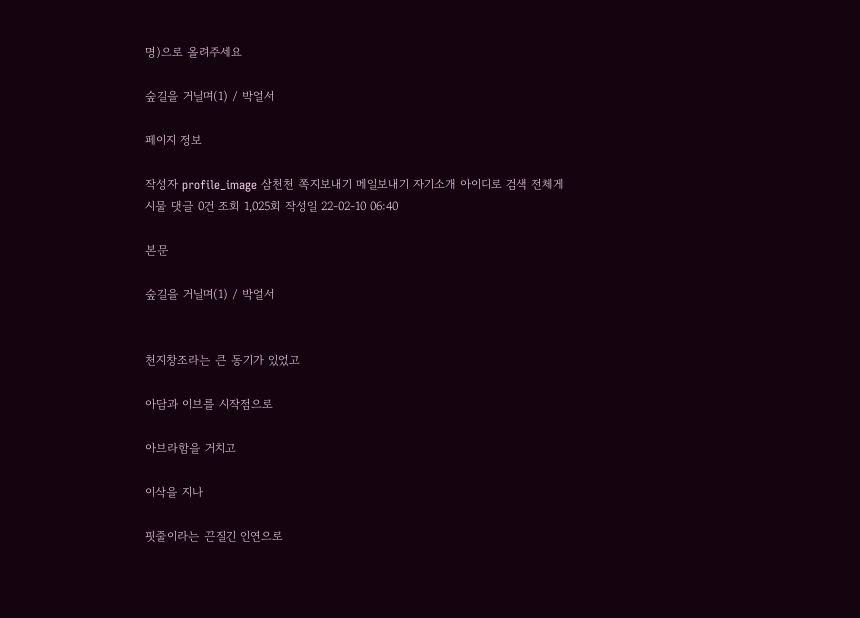명)으로 올려주세요

숲길을 거닐며(1) / 박얼서

페이지 정보

작성자 profile_image 삼천천 쪽지보내기 메일보내기 자기소개 아이디로 검색 전체게시물 댓글 0건 조회 1,025회 작성일 22-02-10 06:40

본문

숲길을 거닐며(1) / 박얼서


천지창조라는 큰 동기가 있었고

아담과 이브를 시작점으로

아브라함을 거치고

이삭을 지나

핏줄이라는 끈질긴 인연으로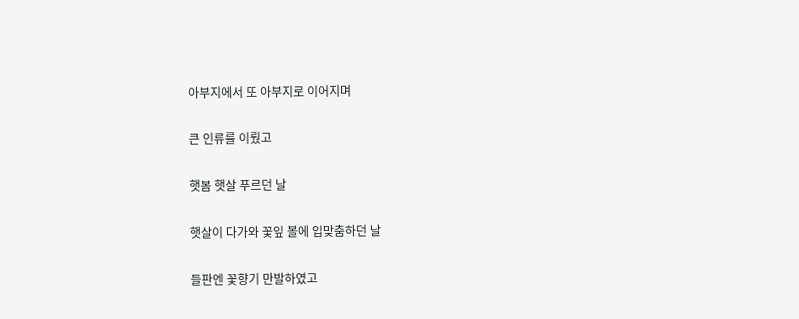아부지에서 또 아부지로 이어지며

큰 인류를 이뤘고

햇봄 햇살 푸르던 날

햇살이 다가와 꽃잎 볼에 입맞춤하던 날

들판엔 꽃향기 만발하였고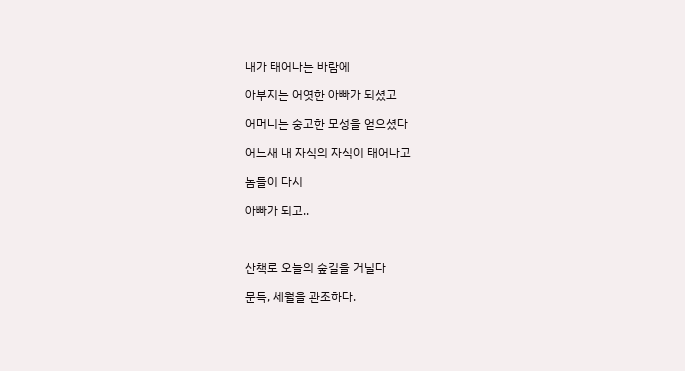내가 태어나는 바람에

아부지는 어엿한 아빠가 되셨고

어머니는 숭고한 모성을 얻으셨다

어느새 내 자식의 자식이 태어나고

놈들이 다시

아빠가 되고..



산책로 오늘의 숲길을 거닐다

문득, 세월을 관조하다.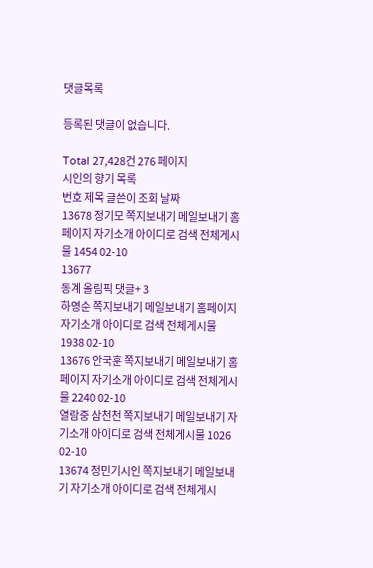댓글목록

등록된 댓글이 없습니다.

Total 27,428건 276 페이지
시인의 향기 목록
번호 제목 글쓴이 조회 날짜
13678 정기모 쪽지보내기 메일보내기 홈페이지 자기소개 아이디로 검색 전체게시물 1454 02-10
13677
동계 올림픽 댓글+ 3
하영순 쪽지보내기 메일보내기 홈페이지 자기소개 아이디로 검색 전체게시물 1938 02-10
13676 안국훈 쪽지보내기 메일보내기 홈페이지 자기소개 아이디로 검색 전체게시물 2240 02-10
열람중 삼천천 쪽지보내기 메일보내기 자기소개 아이디로 검색 전체게시물 1026 02-10
13674 정민기시인 쪽지보내기 메일보내기 자기소개 아이디로 검색 전체게시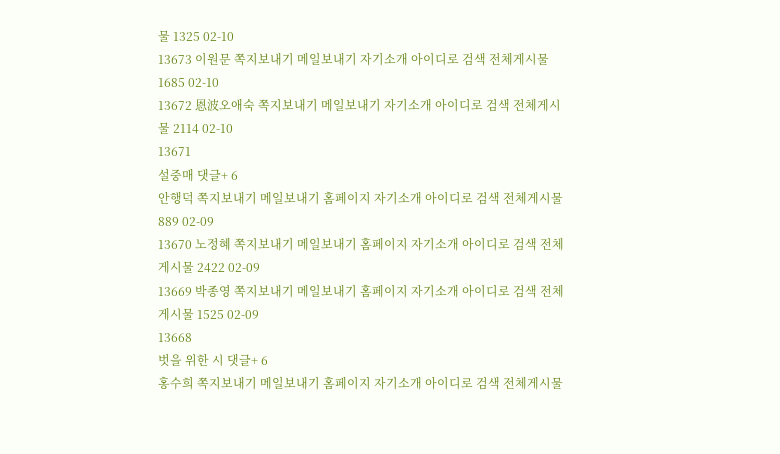물 1325 02-10
13673 이원문 쪽지보내기 메일보내기 자기소개 아이디로 검색 전체게시물 1685 02-10
13672 恩波오애숙 쪽지보내기 메일보내기 자기소개 아이디로 검색 전체게시물 2114 02-10
13671
설중매 댓글+ 6
안행덕 쪽지보내기 메일보내기 홈페이지 자기소개 아이디로 검색 전체게시물 889 02-09
13670 노정혜 쪽지보내기 메일보내기 홈페이지 자기소개 아이디로 검색 전체게시물 2422 02-09
13669 박종영 쪽지보내기 메일보내기 홈페이지 자기소개 아이디로 검색 전체게시물 1525 02-09
13668
벗을 위한 시 댓글+ 6
홍수희 쪽지보내기 메일보내기 홈페이지 자기소개 아이디로 검색 전체게시물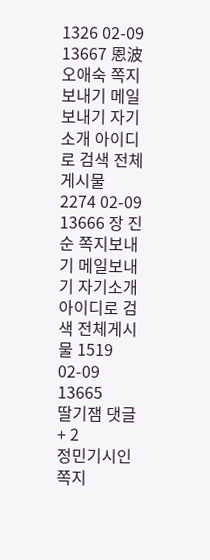1326 02-09
13667 恩波오애숙 쪽지보내기 메일보내기 자기소개 아이디로 검색 전체게시물 2274 02-09
13666 장 진순 쪽지보내기 메일보내기 자기소개 아이디로 검색 전체게시물 1519 02-09
13665
딸기잼 댓글+ 2
정민기시인 쪽지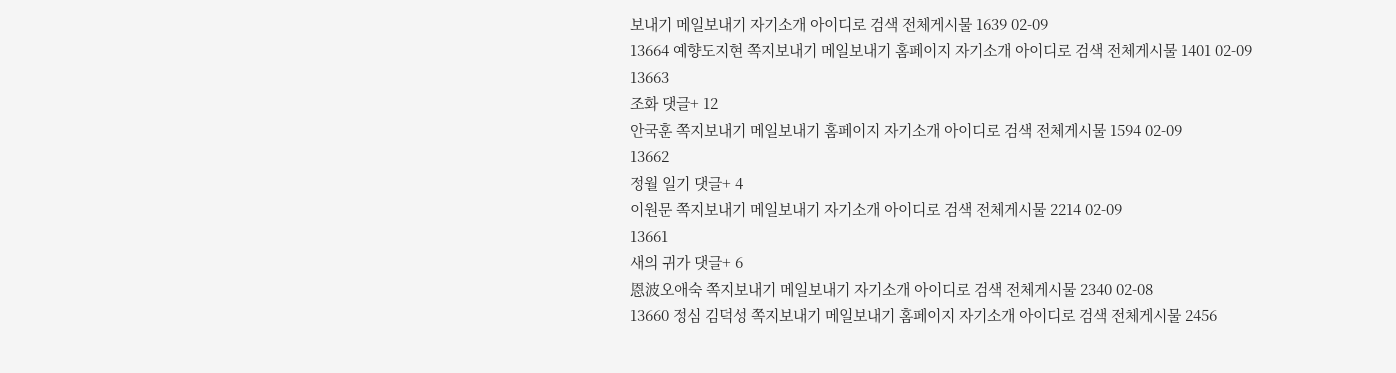보내기 메일보내기 자기소개 아이디로 검색 전체게시물 1639 02-09
13664 예향도지현 쪽지보내기 메일보내기 홈페이지 자기소개 아이디로 검색 전체게시물 1401 02-09
13663
조화 댓글+ 12
안국훈 쪽지보내기 메일보내기 홈페이지 자기소개 아이디로 검색 전체게시물 1594 02-09
13662
정월 일기 댓글+ 4
이원문 쪽지보내기 메일보내기 자기소개 아이디로 검색 전체게시물 2214 02-09
13661
새의 귀가 댓글+ 6
恩波오애숙 쪽지보내기 메일보내기 자기소개 아이디로 검색 전체게시물 2340 02-08
13660 정심 김덕성 쪽지보내기 메일보내기 홈페이지 자기소개 아이디로 검색 전체게시물 2456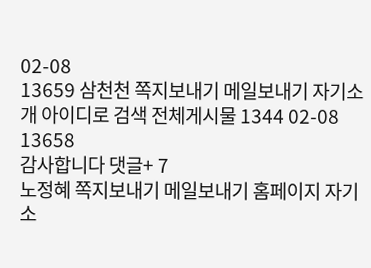02-08
13659 삼천천 쪽지보내기 메일보내기 자기소개 아이디로 검색 전체게시물 1344 02-08
13658
감사합니다 댓글+ 7
노정혜 쪽지보내기 메일보내기 홈페이지 자기소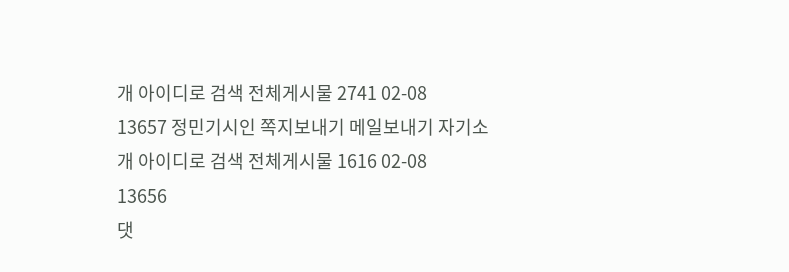개 아이디로 검색 전체게시물 2741 02-08
13657 정민기시인 쪽지보내기 메일보내기 자기소개 아이디로 검색 전체게시물 1616 02-08
13656
댓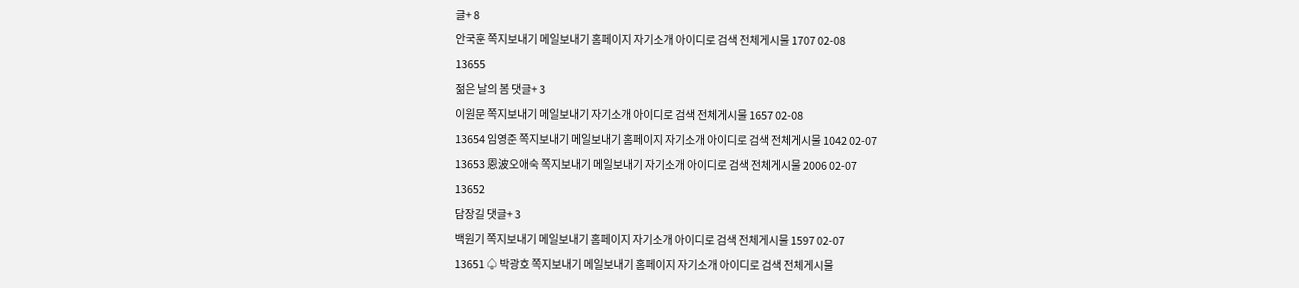글+ 8
안국훈 쪽지보내기 메일보내기 홈페이지 자기소개 아이디로 검색 전체게시물 1707 02-08
13655
젊은 날의 봄 댓글+ 3
이원문 쪽지보내기 메일보내기 자기소개 아이디로 검색 전체게시물 1657 02-08
13654 임영준 쪽지보내기 메일보내기 홈페이지 자기소개 아이디로 검색 전체게시물 1042 02-07
13653 恩波오애숙 쪽지보내기 메일보내기 자기소개 아이디로 검색 전체게시물 2006 02-07
13652
담장길 댓글+ 3
백원기 쪽지보내기 메일보내기 홈페이지 자기소개 아이디로 검색 전체게시물 1597 02-07
13651 ♤ 박광호 쪽지보내기 메일보내기 홈페이지 자기소개 아이디로 검색 전체게시물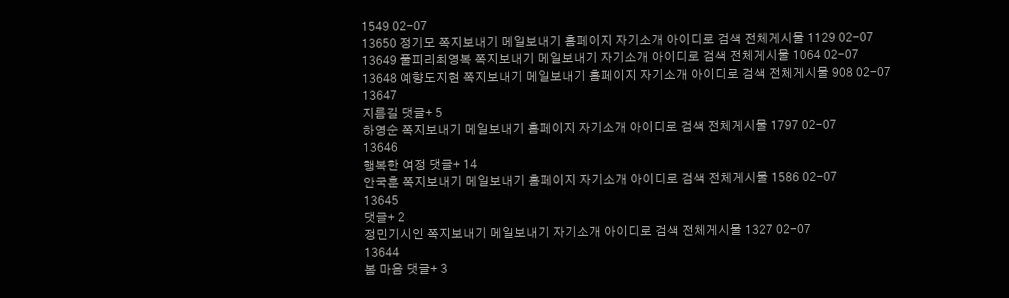1549 02-07
13650 정기모 쪽지보내기 메일보내기 홈페이지 자기소개 아이디로 검색 전체게시물 1129 02-07
13649 풀피리최영복 쪽지보내기 메일보내기 자기소개 아이디로 검색 전체게시물 1064 02-07
13648 예향도지현 쪽지보내기 메일보내기 홈페이지 자기소개 아이디로 검색 전체게시물 908 02-07
13647
지름길 댓글+ 5
하영순 쪽지보내기 메일보내기 홈페이지 자기소개 아이디로 검색 전체게시물 1797 02-07
13646
행복한 여정 댓글+ 14
안국훈 쪽지보내기 메일보내기 홈페이지 자기소개 아이디로 검색 전체게시물 1586 02-07
13645
댓글+ 2
정민기시인 쪽지보내기 메일보내기 자기소개 아이디로 검색 전체게시물 1327 02-07
13644
봄 마음 댓글+ 3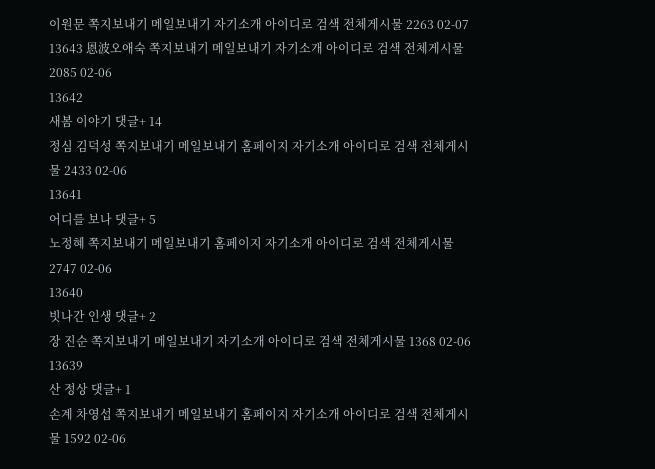이원문 쪽지보내기 메일보내기 자기소개 아이디로 검색 전체게시물 2263 02-07
13643 恩波오애숙 쪽지보내기 메일보내기 자기소개 아이디로 검색 전체게시물 2085 02-06
13642
새봄 이야기 댓글+ 14
정심 김덕성 쪽지보내기 메일보내기 홈페이지 자기소개 아이디로 검색 전체게시물 2433 02-06
13641
어디를 보나 댓글+ 5
노정혜 쪽지보내기 메일보내기 홈페이지 자기소개 아이디로 검색 전체게시물 2747 02-06
13640
빗나간 인생 댓글+ 2
장 진순 쪽지보내기 메일보내기 자기소개 아이디로 검색 전체게시물 1368 02-06
13639
산 정상 댓글+ 1
손계 차영섭 쪽지보내기 메일보내기 홈페이지 자기소개 아이디로 검색 전체게시물 1592 02-06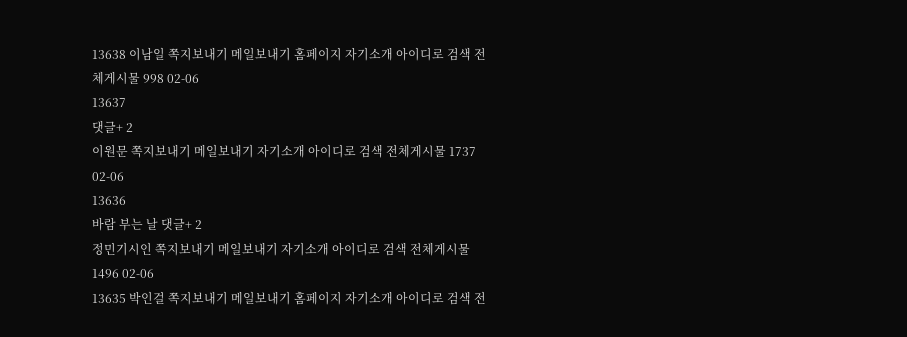13638 이남일 쪽지보내기 메일보내기 홈페이지 자기소개 아이디로 검색 전체게시물 998 02-06
13637
댓글+ 2
이원문 쪽지보내기 메일보내기 자기소개 아이디로 검색 전체게시물 1737 02-06
13636
바람 부는 날 댓글+ 2
정민기시인 쪽지보내기 메일보내기 자기소개 아이디로 검색 전체게시물 1496 02-06
13635 박인걸 쪽지보내기 메일보내기 홈페이지 자기소개 아이디로 검색 전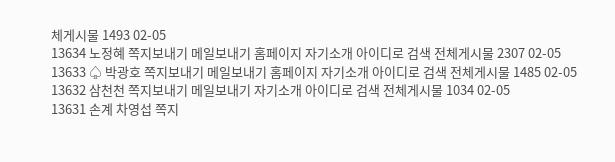체게시물 1493 02-05
13634 노정혜 쪽지보내기 메일보내기 홈페이지 자기소개 아이디로 검색 전체게시물 2307 02-05
13633 ♤ 박광호 쪽지보내기 메일보내기 홈페이지 자기소개 아이디로 검색 전체게시물 1485 02-05
13632 삼천천 쪽지보내기 메일보내기 자기소개 아이디로 검색 전체게시물 1034 02-05
13631 손계 차영섭 쪽지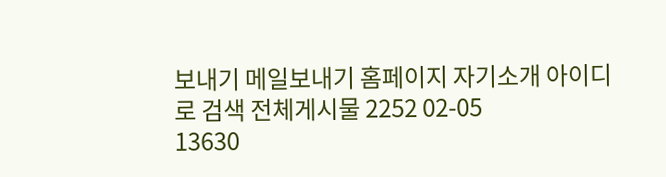보내기 메일보내기 홈페이지 자기소개 아이디로 검색 전체게시물 2252 02-05
13630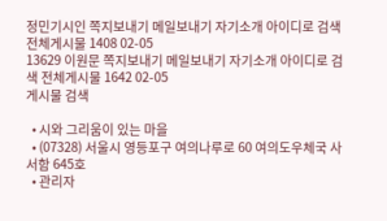정민기시인 쪽지보내기 메일보내기 자기소개 아이디로 검색 전체게시물 1408 02-05
13629 이원문 쪽지보내기 메일보내기 자기소개 아이디로 검색 전체게시물 1642 02-05
게시물 검색

  • 시와 그리움이 있는 마을
  • (07328) 서울시 영등포구 여의나루로 60 여의도우체국 사서함 645호
  • 관리자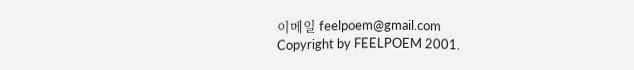이메일 feelpoem@gmail.com
Copyright by FEELPOEM 2001.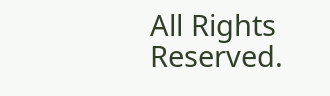All Rights Reserved.